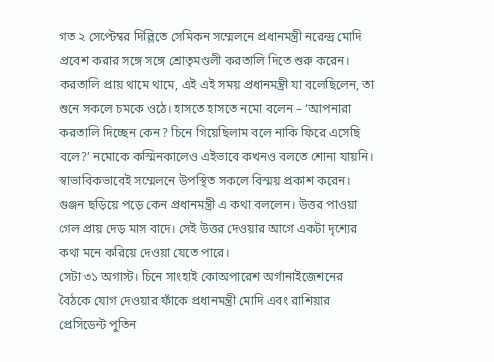গত ২ সেপ্টেম্বর দিল্লিতে সেমিকন সম্মেলনে প্রধানমন্ত্রী নরেন্দ্র মোদি প্রবেশ করার সঙ্গে সঙ্গে শ্রোতৃমণ্ডলী করতালি দিতে শুরু করেন। করতালি প্রায় থামে থামে, এই এই সময় প্রধানমন্ত্রী যা বলেছিলেন, তা শুনে সকলে চমকে ওঠে। হাসতে হাসতে নমো বলেন – ‘আপনারা করতালি দিচ্ছেন কেন? চিনে গিয়েছিলাম বলে নাকি ফিরে এসেছি বলে?’ নমোকে কস্মিনকালেও এইভাবে কখনও বলতে শোনা যায়নি। স্বাভাবিকভাবেই সম্মেলনে উপস্থিত সকলে বিস্ময় প্রকাশ করেন। গুঞ্জন ছড়িয়ে পড়ে কেন প্রধানমন্ত্রী এ কথা বললেন। উত্তর পাওয়া গেল প্রায় দেড় মাস বাদে। সেই উত্তর দেওয়ার আগে একটা দৃশ্যের কথা মনে করিয়ে দেওয়া যেতে পারে।
সেটা ৩১ অগাস্ট। চিনে সাংহাই কোঅপারেশ অর্গানাইজেশনের বৈঠকে যোগ দেওয়ার ফাঁকে প্রধানমন্ত্রী মোদি এবং রাশিয়ার প্রেসিডেন্ট পুতিন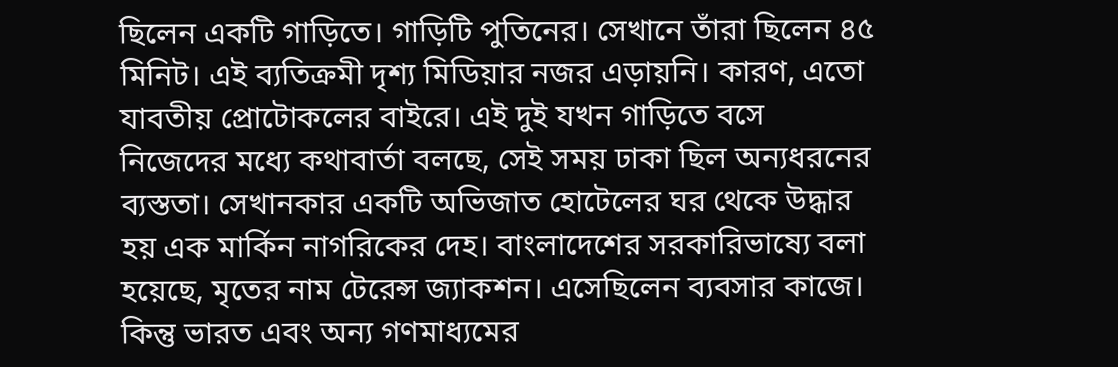ছিলেন একটি গাড়িতে। গাড়িটি পুতিনের। সেখানে তাঁরা ছিলেন ৪৫ মিনিট। এই ব্যতিক্রমী দৃশ্য মিডিয়ার নজর এড়ায়নি। কারণ, এতো যাবতীয় প্রোটোকলের বাইরে। এই দুই যখন গাড়িতে বসে নিজেদের মধ্যে কথাবার্তা বলছে, সেই সময় ঢাকা ছিল অন্যধরনের ব্যস্ততা। সেখানকার একটি অভিজাত হোটেলের ঘর থেকে উদ্ধার হয় এক মার্কিন নাগরিকের দেহ। বাংলাদেশের সরকারিভাষ্যে বলা হয়েছে, মৃতের নাম টেরেন্স জ্যাকশন। এসেছিলেন ব্যবসার কাজে। কিন্তু ভারত এবং অন্য গণমাধ্যমের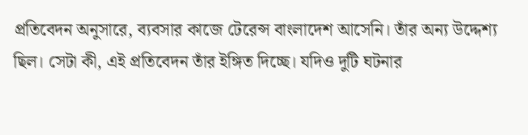প্রতিবেদন অনুসারে, ব্যবসার কাজে টেরেন্স বাংলাদেশ আসেনি। তাঁর অন্য উদ্দেশ্য ছিল। সেটা কী, এই প্রতিবেদন তাঁর ইঙ্গিত দিচ্ছে। যদিও দুটি ঘটনার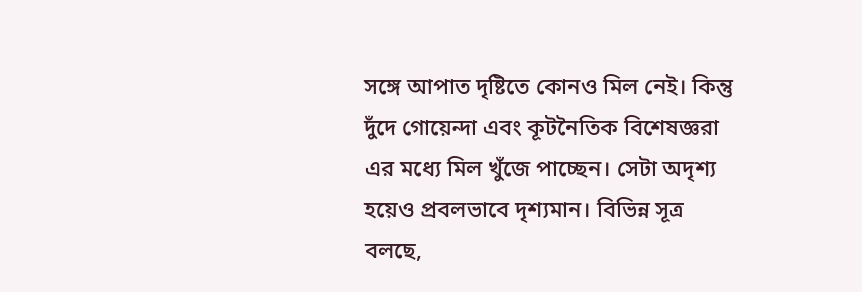সঙ্গে আপাত দৃষ্টিতে কোনও মিল নেই। কিন্তু দুঁদে গোয়েন্দা এবং কূটনৈতিক বিশেষজ্ঞরা এর মধ্যে মিল খুঁজে পাচ্ছেন। সেটা অদৃশ্য হয়েও প্রবলভাবে দৃশ্যমান। বিভিন্ন সূত্র বলছে,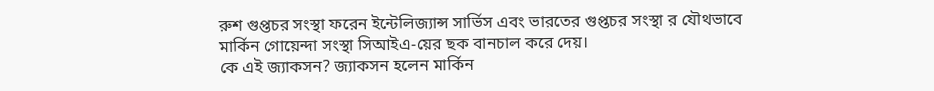রুশ গুপ্তচর সংস্থা ফরেন ইন্টেলিজ্যান্স সার্ভিস এবং ভারতের গুপ্তচর সংস্থা র যৌথভাবে মার্কিন গোয়েন্দা সংস্থা সিআইএ-য়ের ছক বানচাল করে দেয়।
কে এই জ্যাকসন? জ্যাকসন হলেন মার্কিন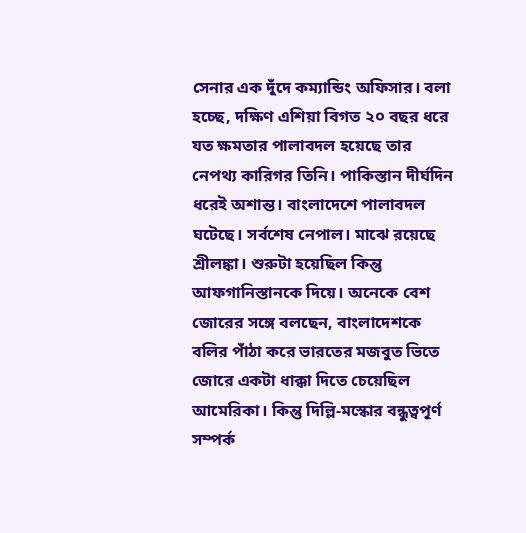সেনার এক দুঁদে কম্যান্ডিং অফিসার। বলা হচ্ছে, দক্ষিণ এশিয়া বিগত ২০ বছর ধরে যত ক্ষমতার পালাবদল হয়েছে তার নেপথ্য কারিগর তিনি। পাকিস্তান দীর্ঘদিন ধরেই অশান্ত। বাংলাদেশে পালাবদল ঘটেছে। সর্বশেষ নেপাল। মাঝে রয়েছে শ্রীলঙ্কা। শুরুটা হয়েছিল কিন্তু আফগানিস্তানকে দিয়ে। অনেকে বেশ জোরের সঙ্গে বলছেন, বাংলাদেশকে বলির পাঁঠা করে ভারতের মজবুত ভিতে জোরে একটা ধাক্কা দিতে চেয়েছিল আমেরিকা। কিন্তু দিল্লি-মস্কোর বন্ধুত্বপূর্ণ সম্পর্ক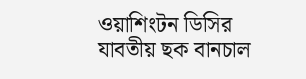ওয়াশিংটন ডিসির যাবতীয় ছক বানচাল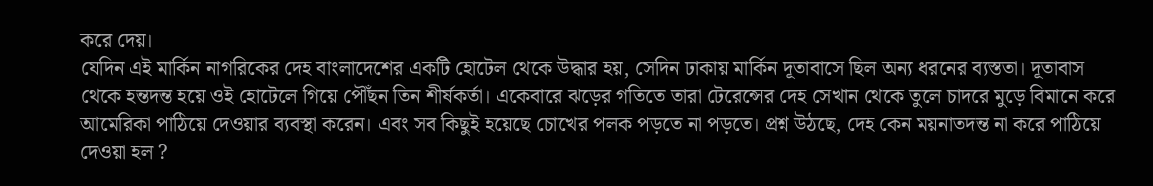করে দেয়।
যেদিন এই মার্কিন নাগরিকের দেহ বাংলাদেশের একটি হোটেল থেকে উদ্ধার হয়, সেদিন ঢাকায় মার্কিন দূতাবাসে ছিল অন্য ধরনের ব্যস্ততা। দূতাবাস থেকে হন্তদন্ত হয়ে ওই হোটেলে গিয়ে পৌঁছন তিন শীর্ষকর্তা। একেবারে ঝড়ের গতিতে তারা টেরেন্সের দেহ সেখান থেকে তুলে চাদরে মুড়ে বিমানে করে আমেরিকা পাঠিয়ে দেওয়ার ব্যবস্থা করেন। এবং সব কিছুই হয়েছে চোখের পলক পড়তে না পড়তে। প্রশ্ন উঠছে, দেহ কেন ময়নাতদন্ত না করে পাঠিয়ে দেওয়া হল ?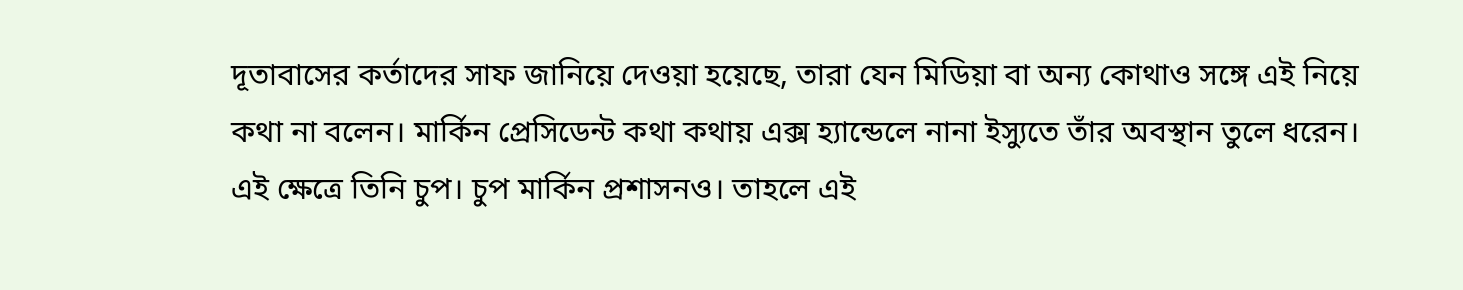দূতাবাসের কর্তাদের সাফ জানিয়ে দেওয়া হয়েছে, তারা যেন মিডিয়া বা অন্য কোথাও সঙ্গে এই নিয়ে কথা না বলেন। মার্কিন প্রেসিডেন্ট কথা কথায় এক্স হ্যান্ডেলে নানা ইস্যুতে তাঁর অবস্থান তুলে ধরেন। এই ক্ষেত্রে তিনি চুপ। চুপ মার্কিন প্রশাসনও। তাহলে এই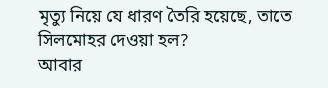মৃত্যু নিয়ে যে ধারণ তৈরি হয়েছে, তাতে সিলমোহর দেওয়া হল?
আবার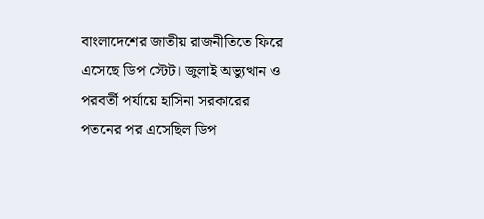বাংলাদেশের জাতীয় রাজনীতিতে ফিরে এসেছে ডিপ স্টেট। জুলাই অভ্যুত্থান ও পরবর্তী পর্যায়ে হাসিনা সরকারের পতনের পর এসেছিল ডিপ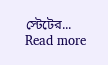স্টেটের...
Read more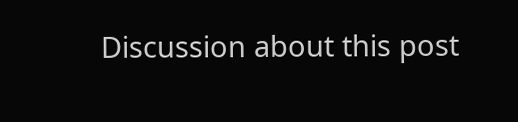Discussion about this post